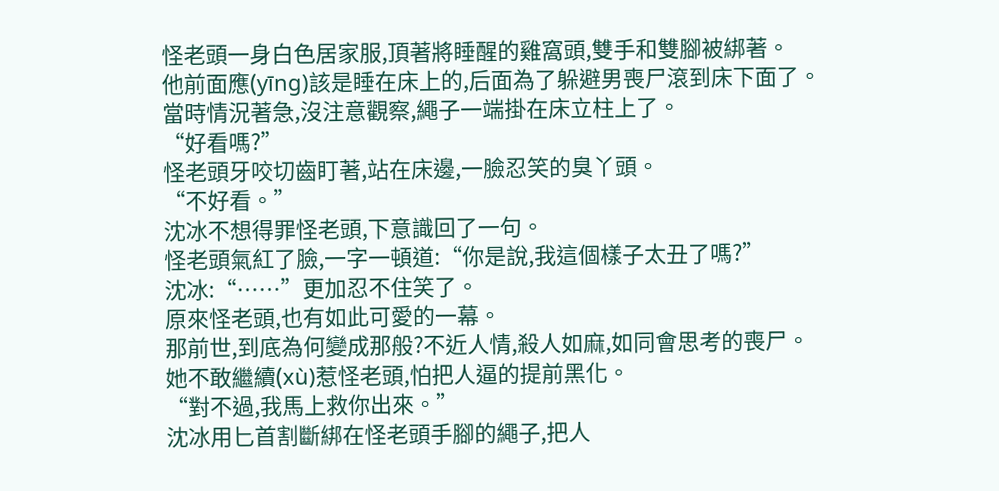怪老頭一身白色居家服,頂著將睡醒的雞窩頭,雙手和雙腳被綁著。
他前面應(yīng)該是睡在床上的,后面為了躲避男喪尸滾到床下面了。
當時情況著急,沒注意觀察,繩子一端掛在床立柱上了。
“好看嗎?”
怪老頭牙咬切齒盯著,站在床邊,一臉忍笑的臭丫頭。
“不好看。”
沈冰不想得罪怪老頭,下意識回了一句。
怪老頭氣紅了臉,一字一頓道:“你是說,我這個樣子太丑了嗎?”
沈冰:“……”更加忍不住笑了。
原來怪老頭,也有如此可愛的一幕。
那前世,到底為何變成那般?不近人情,殺人如麻,如同會思考的喪尸。
她不敢繼續(xù)惹怪老頭,怕把人逼的提前黑化。
“對不過,我馬上救你出來。”
沈冰用匕首割斷綁在怪老頭手腳的繩子,把人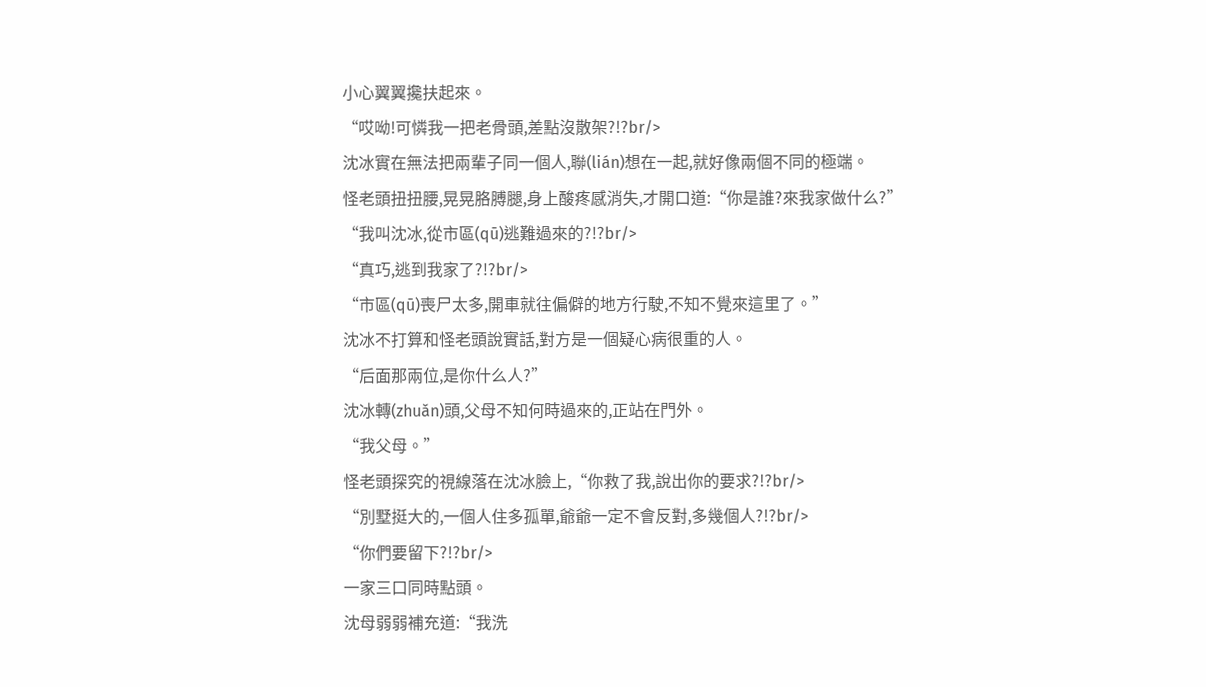小心翼翼攙扶起來。
“哎呦!可憐我一把老骨頭,差點沒散架?!?br/>
沈冰實在無法把兩輩子同一個人,聯(lián)想在一起,就好像兩個不同的極端。
怪老頭扭扭腰,晃晃胳膊腿,身上酸疼感消失,才開口道:“你是誰?來我家做什么?”
“我叫沈冰,從市區(qū)逃難過來的?!?br/>
“真巧,逃到我家了?!?br/>
“市區(qū)喪尸太多,開車就往偏僻的地方行駛,不知不覺來這里了。”
沈冰不打算和怪老頭說實話,對方是一個疑心病很重的人。
“后面那兩位,是你什么人?”
沈冰轉(zhuǎn)頭,父母不知何時過來的,正站在門外。
“我父母。”
怪老頭探究的視線落在沈冰臉上,“你救了我,說出你的要求?!?br/>
“別墅挺大的,一個人住多孤單,爺爺一定不會反對,多幾個人?!?br/>
“你們要留下?!?br/>
一家三口同時點頭。
沈母弱弱補充道:“我洗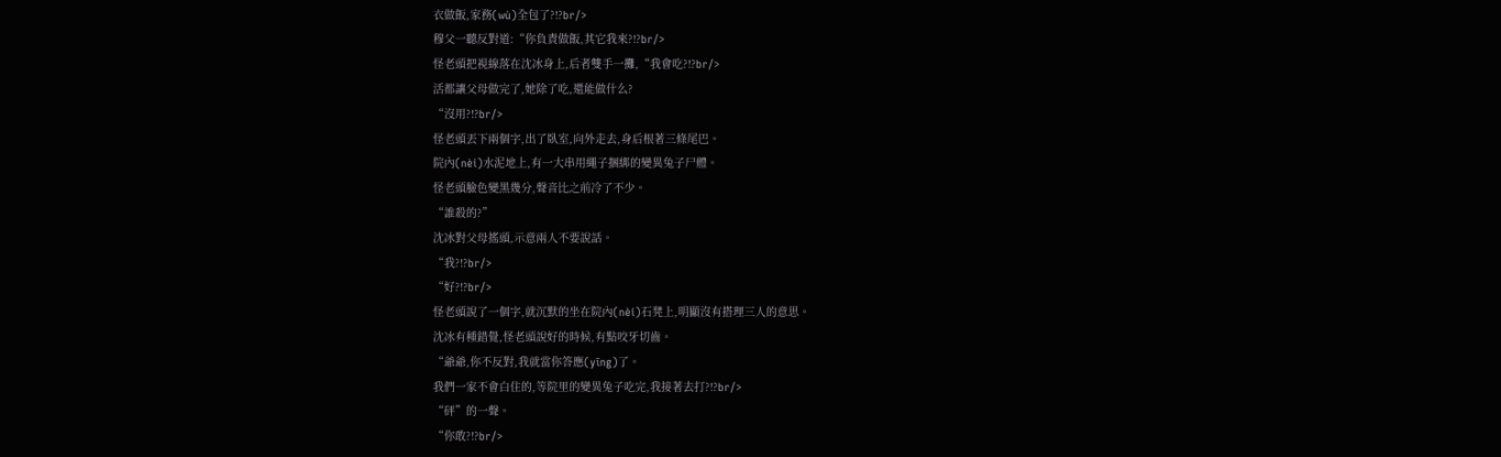衣做飯,家務(wù)全包了?!?br/>
穆父一聽反對道:“你負責做飯,其它我來?!?br/>
怪老頭把視線落在沈冰身上,后者雙手一攤,“我會吃?!?br/>
活都讓父母做完了,她除了吃,還能做什么?
“沒用?!?br/>
怪老頭丟下兩個字,出了臥室,向外走去,身后根著三條尾巴。
院內(nèi)水泥地上,有一大串用繩子捆綁的變異兔子尸體。
怪老頭臉色變黑幾分,聲音比之前冷了不少。
“誰殺的?”
沈冰對父母搖頭,示意兩人不要說話。
“我?!?br/>
“好?!?br/>
怪老頭說了一個字,就沉默的坐在院內(nèi)石凳上,明顯沒有搭理三人的意思。
沈冰有種錯覺,怪老頭說好的時候,有點咬牙切齒。
“爺爺,你不反對,我就當你答應(yīng)了。
我們一家不會白住的,等院里的變異兔子吃完,我接著去打?!?br/>
“砰”的一聲。
“你敢?!?br/>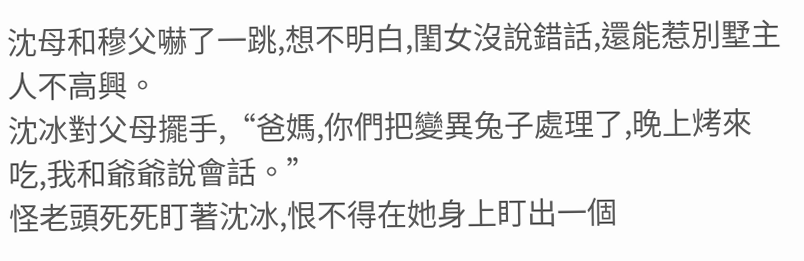沈母和穆父嚇了一跳,想不明白,閨女沒說錯話,還能惹別墅主人不高興。
沈冰對父母擺手,“爸媽,你們把變異兔子處理了,晚上烤來吃,我和爺爺說會話。”
怪老頭死死盯著沈冰,恨不得在她身上盯出一個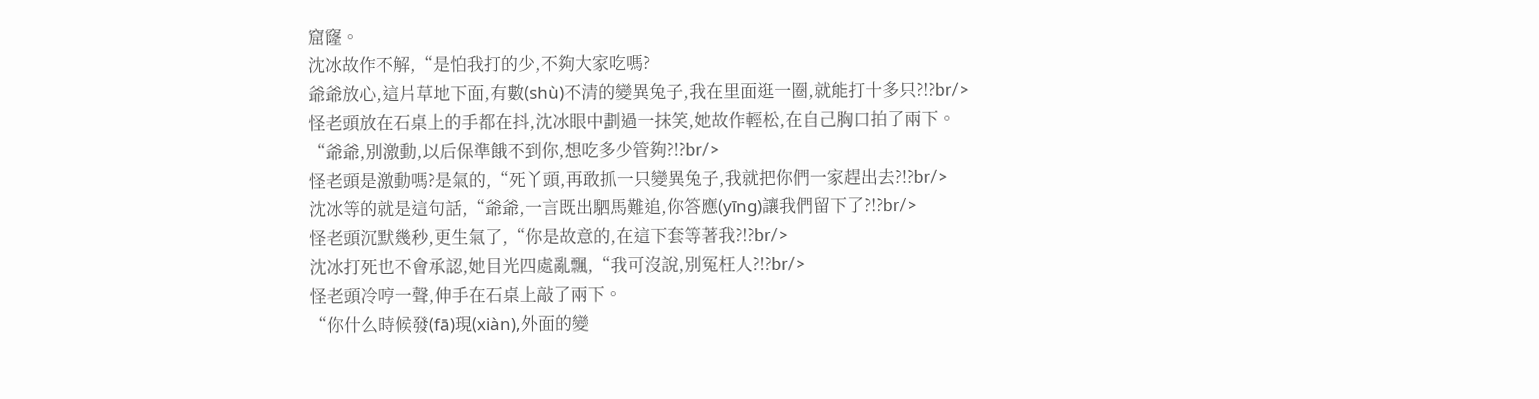窟窿。
沈冰故作不解,“是怕我打的少,不夠大家吃嗎?
爺爺放心,這片草地下面,有數(shù)不清的變異兔子,我在里面逛一圈,就能打十多只?!?br/>
怪老頭放在石桌上的手都在抖,沈冰眼中劃過一抹笑,她故作輕松,在自己胸口拍了兩下。
“爺爺,別激動,以后保準餓不到你,想吃多少管夠?!?br/>
怪老頭是激動嗎?是氣的,“死丫頭,再敢抓一只變異兔子,我就把你們一家趕出去?!?br/>
沈冰等的就是這句話,“爺爺,一言既出駟馬難追,你答應(yīng)讓我們留下了?!?br/>
怪老頭沉默幾秒,更生氣了,“你是故意的,在這下套等著我?!?br/>
沈冰打死也不會承認,她目光四處亂飄,“我可沒說,別冤枉人?!?br/>
怪老頭冷哼一聲,伸手在石桌上敲了兩下。
“你什么時候發(fā)現(xiàn),外面的變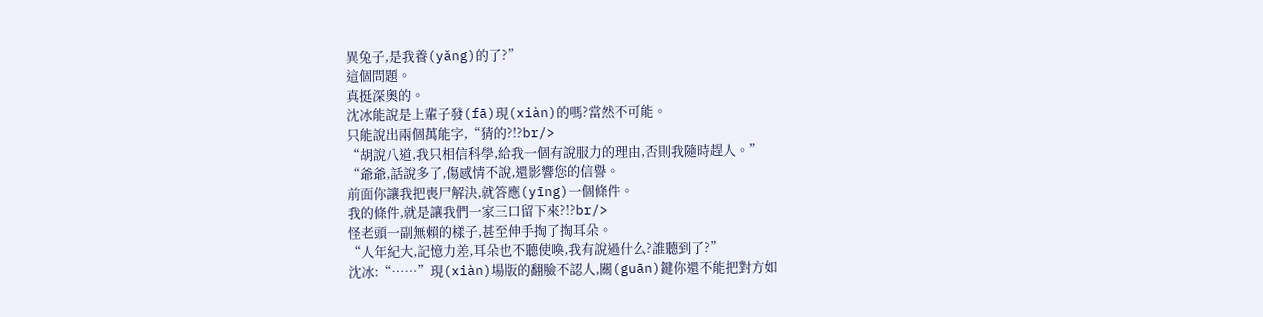異兔子,是我養(yǎng)的了?”
這個問題。
真挺深奧的。
沈冰能說是上輩子發(fā)現(xiàn)的嗎?當然不可能。
只能說出兩個萬能字,“猜的?!?br/>
“胡說八道,我只相信科學,給我一個有說服力的理由,否則我隨時趕人。”
“爺爺,話說多了,傷感情不說,還影響您的信譽。
前面你讓我把喪尸解決,就答應(yīng)一個條件。
我的條件,就是讓我們一家三口留下來?!?br/>
怪老頭一副無賴的樣子,甚至伸手掏了掏耳朵。
“人年紀大,記憶力差,耳朵也不聽使喚,我有說過什么?誰聽到了?”
沈冰:“……”現(xiàn)場版的翻臉不認人,關(guān)鍵你還不能把對方如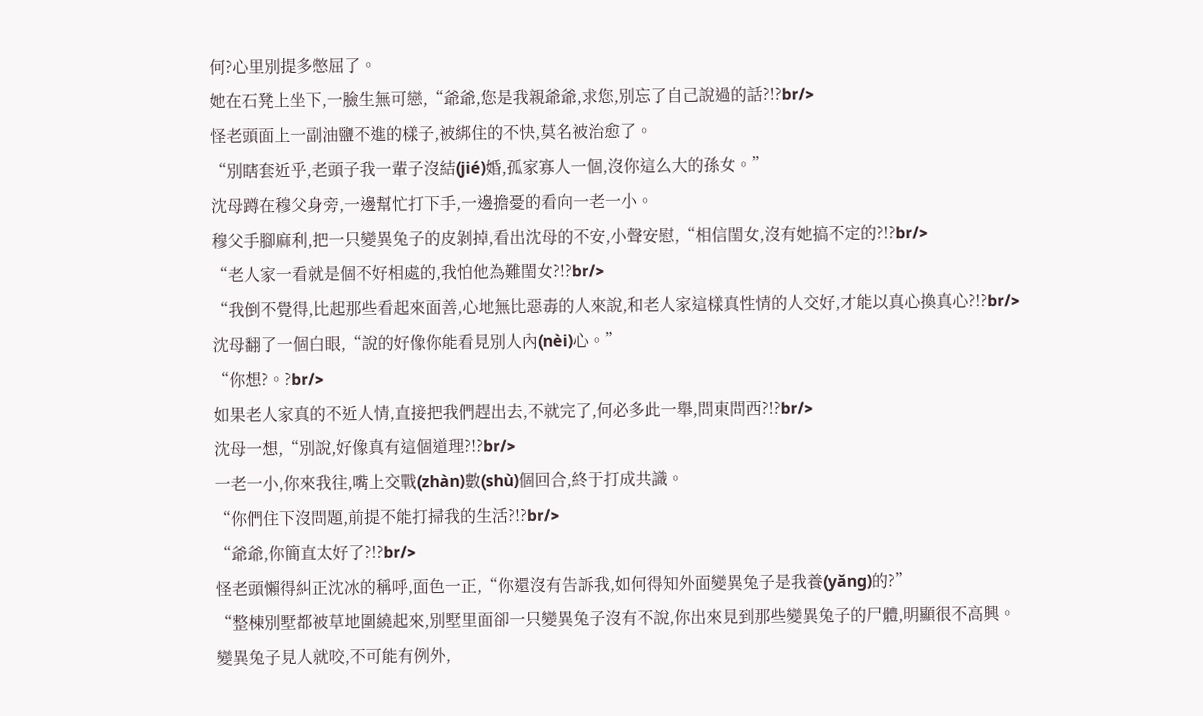何?心里別提多憋屈了。
她在石凳上坐下,一臉生無可戀,“爺爺,您是我親爺爺,求您,別忘了自己說過的話?!?br/>
怪老頭面上一副油鹽不進的樣子,被綁住的不快,莫名被治愈了。
“別瞎套近乎,老頭子我一輩子沒結(jié)婚,孤家寡人一個,沒你這么大的孫女。”
沈母蹲在穆父身旁,一邊幫忙打下手,一邊擔憂的看向一老一小。
穆父手腳麻利,把一只變異兔子的皮剝掉,看出沈母的不安,小聲安慰,“相信閨女,沒有她搞不定的?!?br/>
“老人家一看就是個不好相處的,我怕他為難閨女?!?br/>
“我倒不覺得,比起那些看起來面善,心地無比惡毒的人來說,和老人家這樣真性情的人交好,才能以真心換真心?!?br/>
沈母翻了一個白眼,“說的好像你能看見別人內(nèi)心。”
“你想?。?br/>
如果老人家真的不近人情,直接把我們趕出去,不就完了,何必多此一舉,問東問西?!?br/>
沈母一想,“別說,好像真有這個道理?!?br/>
一老一小,你來我往,嘴上交戰(zhàn)數(shù)個回合,終于打成共識。
“你們住下沒問題,前提不能打掃我的生活?!?br/>
“爺爺,你簡直太好了?!?br/>
怪老頭懶得糾正沈冰的稱呼,面色一正,“你還沒有告訴我,如何得知外面變異兔子是我養(yǎng)的?”
“整棟別墅都被草地圍繞起來,別墅里面卻一只變異兔子沒有不說,你出來見到那些變異兔子的尸體,明顯很不高興。
變異兔子見人就咬,不可能有例外,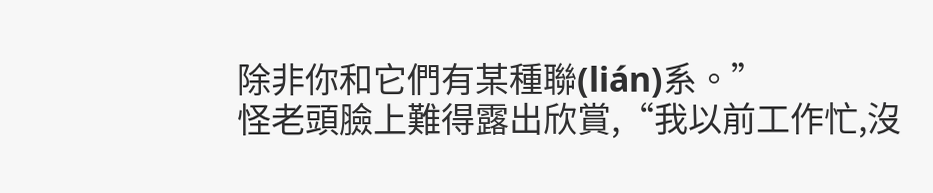除非你和它們有某種聯(lián)系。”
怪老頭臉上難得露出欣賞,“我以前工作忙,沒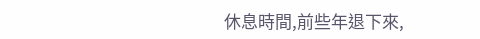休息時間,前些年退下來,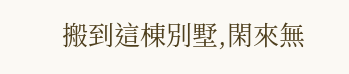搬到這棟別墅,閑來無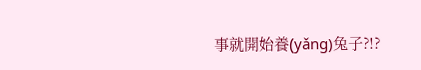事就開始養(yǎng)兔子?!?